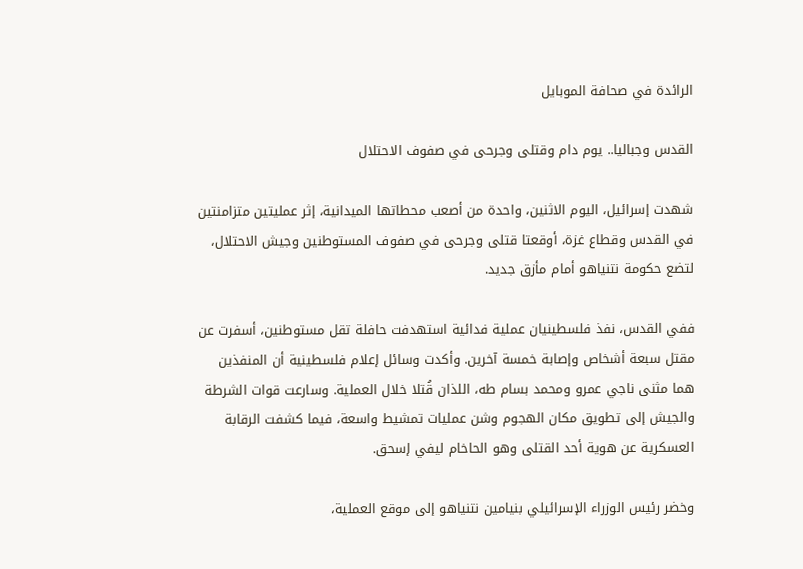الرائدة في صحافة الموبايل

القدس وجباليا.. يوم دام وقتلى وجرحى في صفوف الاحتلال

شهدت إسرائيل، اليوم الاثنين، واحدة من أصعب محطاتها الميدانية، إثر عمليتين متزامنتين في القدس وقطاع غزة، أوقعتا قتلى وجرحى في صفوف المستوطنين وجيش الاحتلال، لتضع حكومة نتنياهو أمام مأزق جديد.

ففي القدس، نفذ فلسطينيان عملية فدائية استهدفت حافلة تقل مستوطنين، أسفرت عن مقتل سبعة أشخاص وإصابة خمسة آخرين. وأكدت وسائل إعلام فلسطينية أن المنفذين هما مثنى ناجي عمرو ومحمد بسام طه، اللذان قُتلا خلال العملية. وسارعت قوات الشرطة والجيش إلى تطويق مكان الهجوم وشن عمليات تمشيط واسعة، فيما كشفت الرقابة العسكرية عن هوية أحد القتلى وهو الحاخام ليفي إسحق.

وخضر رئيس الوزراء الإسرائيلي بنيامين نتنياهو إلى موقع العملية،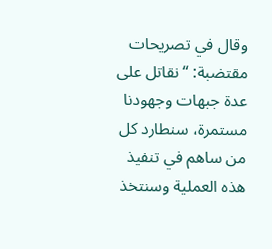وقال في تصريحات مقتضبة: “نقاتل على عدة جبهات وجهودنا مستمرة، سنطارد كل من ساهم في تنفيذ هذه العملية وسنتخذ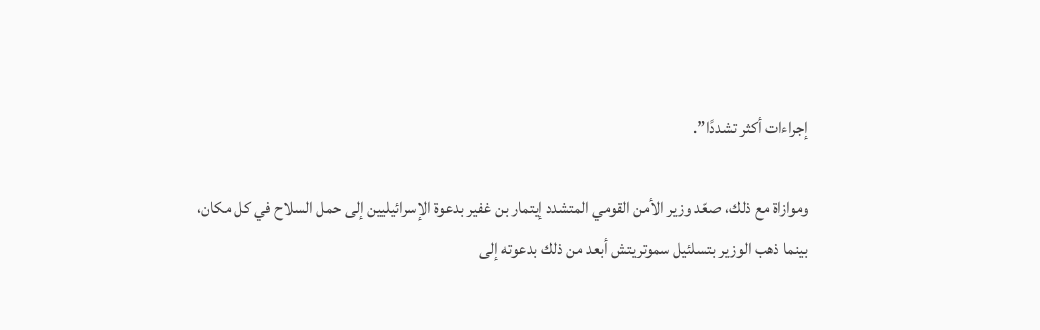إجراءات أكثر تشددًا”.

وموازاة مع ذلك، صعّد وزير الأمن القومي المتشدد إيتمار بن غفير بدعوة الإسرائيليين إلى حمل السلاح في كل مكان، بينما ذهب الوزير بتسلئيل سموتريتش أبعد من ذلك بدعوته إلى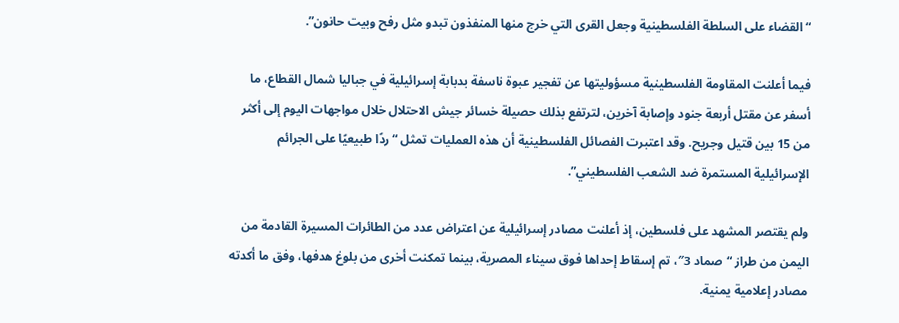“القضاء على السلطة الفلسطينية وجعل القرى التي خرج منها المنفذون تبدو مثل رفح وبيت حانون”.

فيما أعلنت المقاومة الفلسطينية مسؤوليتها عن تفجير عبوة ناسفة بدبابة إسرائيلية في جباليا شمال القطاع، ما أسفر عن مقتل أربعة جنود وإصابة آخرين، لترتفع بذلك حصيلة خسائر جيش الاحتلال خلال مواجهات اليوم إلى أكثر من 15 بين قتيل وجريح. وقد اعتبرت الفصائل الفلسطينية أن هذه العمليات تمثل “ردًا طبيعيًا على الجرائم الإسرائيلية المستمرة ضد الشعب الفلسطيني”.

ولم يقتصر المشهد على فلسطين، إذ أعلنت مصادر إسرائيلية عن اعتراض عدد من الطائرات المسيرة القادمة من اليمن من طراز “صماد 3″، تم إسقاط إحداها فوق سيناء المصرية، بينما تمكنت أخرى من بلوغ هدفها، وفق ما أكدته مصادر إعلامية يمنية.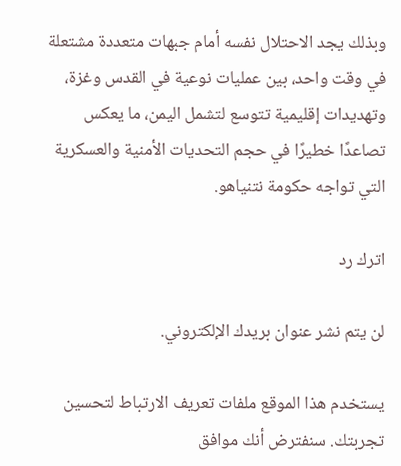وبذلك يجد الاحتلال نفسه أمام جبهات متعددة مشتعلة في وقت واحد، بين عمليات نوعية في القدس وغزة، وتهديدات إقليمية تتوسع لتشمل اليمن، ما يعكس تصاعدًا خطيرًا في حجم التحديات الأمنية والعسكرية التي تواجه حكومة نتنياهو.

اترك رد

لن يتم نشر عنوان بريدك الإلكتروني.

يستخدم هذا الموقع ملفات تعريف الارتباط لتحسين تجربتك. سنفترض أنك موافق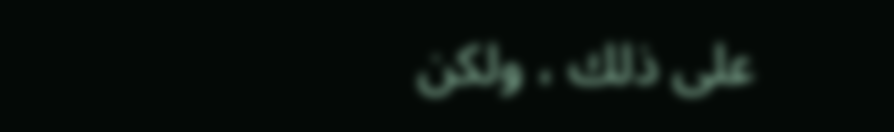على ذلك ، ولكن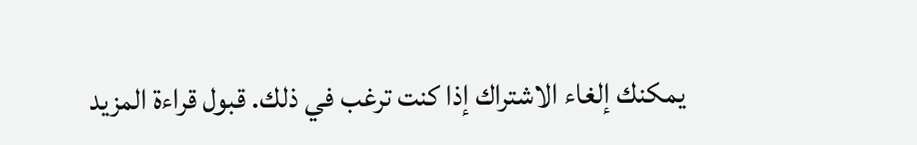يمكنك إلغاء الاشتراك إذا كنت ترغب في ذلك. قبول قراءة المزيد